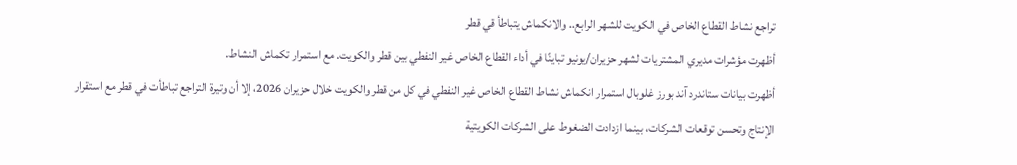تراجع نشاط القطاع الخاص في الكويت للشهر الرابع.. والانكماش يتباطأ قي قطر
أظهرت مؤشرات مديري المشتريات لشهر حزيران/يونيو تباينًا في أداء القطاع الخاص غير النفطي بين قطر والكويت. مع استمرار تكماش النشاط.
أظهرت بيانات ستاندرد آند بورز غلوبال استمرار انكماش نشاط القطاع الخاص غير النفطي في كل من قطر والكويت خلال حزيران 2026، إلا أن وتيرة التراجع تباطأت في قطر مع استقرار الإنتاج وتحسن توقعات الشركات، بينما ازدادت الضغوط على الشركات الكويتية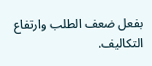بفعل ضعف الطلب وارتفاع التكاليف.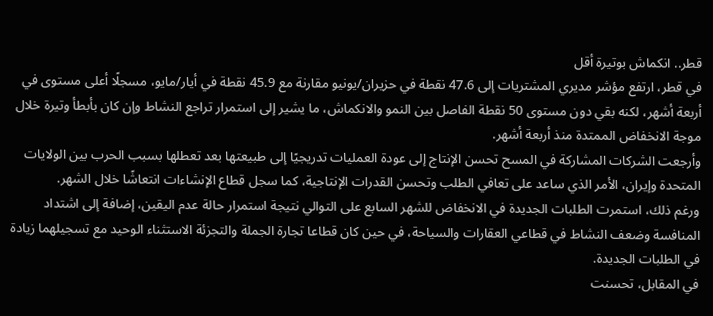قطر.. انكماش بوتيرة أقل
في قطر، ارتفع مؤشر مديري المشتريات إلى 47.6 نقطة في حزيران/يونيو مقارنة مع 45.9 نقطة في أيار/مايو، مسجلًا أعلى مستوى في أربعة أشهر، لكنه بقي دون مستوى 50 نقطة الفاصل بين النمو والانكماش، ما يشير إلى استمرار تراجع النشاط وإن كان بأبطأ وتيرة خلال موجة الانخفاض الممتدة منذ أربعة أشهر.
وأرجعت الشركات المشاركة في المسح تحسن الإنتاج إلى عودة العمليات تدريجيًا إلى طبيعتها بعد تعطلها بسبب الحرب بين الولايات المتحدة وإيران، الأمر الذي ساعد على تعافي الطلب وتحسن القدرات الإنتاجية، كما سجل قطاع الإنشاءات انتعاشًا خلال الشهر.
ورغم ذلك، استمرت الطلبات الجديدة في الانخفاض للشهر السابع على التوالي نتيجة استمرار حالة عدم اليقين، إضافة إلى اشتداد المنافسة وضعف النشاط في قطاعي العقارات والسياحة، في حين كان قطاعا تجارة الجملة والتجزئة الاستثناء الوحيد مع تسجيلهما زيادة في الطلبات الجديدة.
في المقابل، تحسنت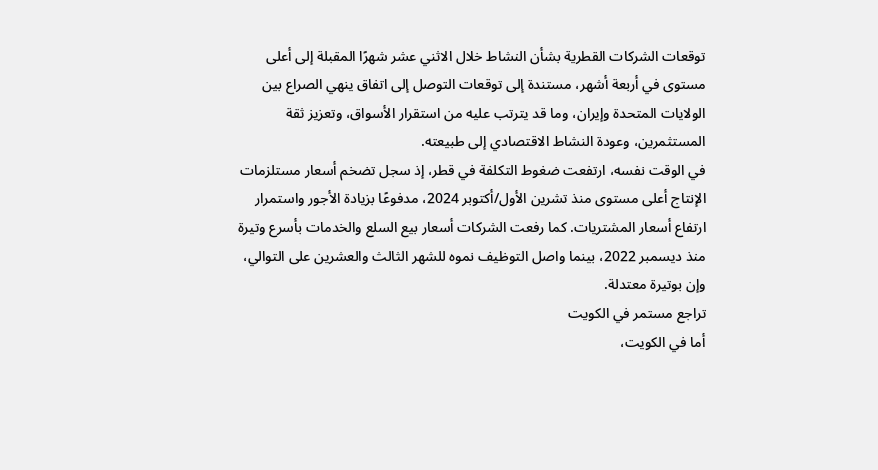توقعات الشركات القطرية بشأن النشاط خلال الاثني عشر شهرًا المقبلة إلى أعلى مستوى في أربعة أشهر، مستندة إلى توقعات التوصل إلى اتفاق ينهي الصراع بين الولايات المتحدة وإيران، وما قد يترتب عليه من استقرار الأسواق، وتعزيز ثقة المستثمرين، وعودة النشاط الاقتصادي إلى طبيعته.
في الوقت نفسه، ارتفعت ضغوط التكلفة في قطر، إذ سجل تضخم أسعار مستلزمات الإنتاج أعلى مستوى منذ تشرين الأول/أكتوبر 2024، مدفوعًا بزيادة الأجور واستمرار ارتفاع أسعار المشتريات. كما رفعت الشركات أسعار بيع السلع والخدمات بأسرع وتيرة منذ ديسمبر 2022، بينما واصل التوظيف نموه للشهر الثالث والعشرين على التوالي، وإن بوتيرة معتدلة.
تراجع مستمر في الكويت
أما في الكويت،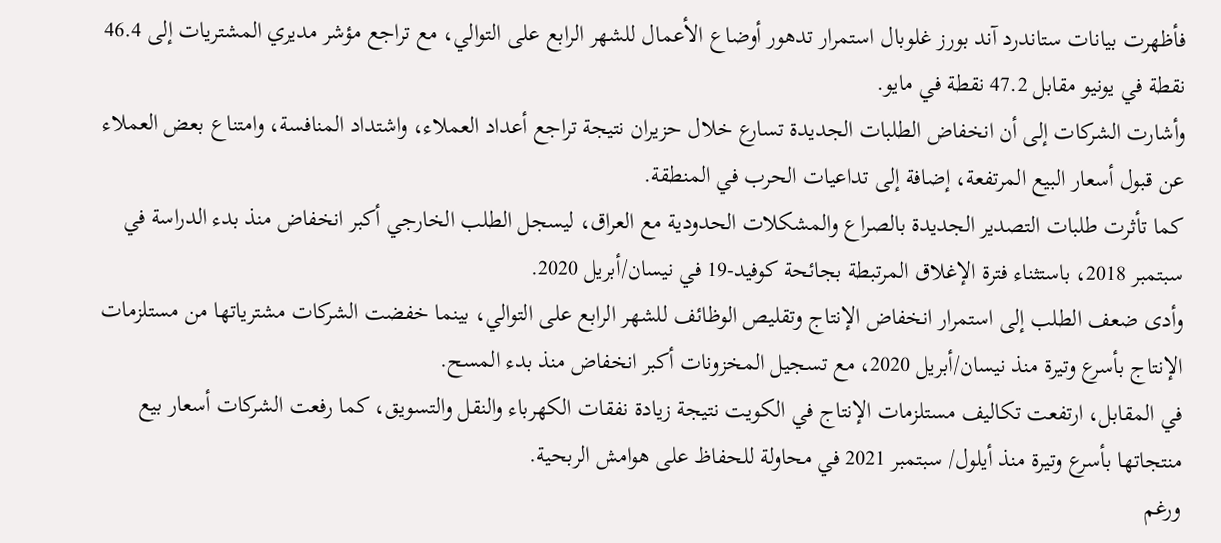فأظهرت بيانات ستاندرد آند بورز غلوبال استمرار تدهور أوضاع الأعمال للشهر الرابع على التوالي، مع تراجع مؤشر مديري المشتريات إلى 46.4 نقطة في يونيو مقابل 47.2 نقطة في مايو.
وأشارت الشركات إلى أن انخفاض الطلبات الجديدة تسارع خلال حزيران نتيجة تراجع أعداد العملاء، واشتداد المنافسة، وامتناع بعض العملاء عن قبول أسعار البيع المرتفعة، إضافة إلى تداعيات الحرب في المنطقة.
كما تأثرت طلبات التصدير الجديدة بالصراع والمشكلات الحدودية مع العراق، ليسجل الطلب الخارجي أكبر انخفاض منذ بدء الدراسة في سبتمبر 2018، باستثناء فترة الإغلاق المرتبطة بجائحة كوفيد-19 في نيسان/أبريل 2020.
وأدى ضعف الطلب إلى استمرار انخفاض الإنتاج وتقليص الوظائف للشهر الرابع على التوالي، بينما خفضت الشركات مشترياتها من مستلزمات الإنتاج بأسرع وتيرة منذ نيسان/أبريل 2020، مع تسجيل المخزونات أكبر انخفاض منذ بدء المسح.
في المقابل، ارتفعت تكاليف مستلزمات الإنتاج في الكويت نتيجة زيادة نفقات الكهرباء والنقل والتسويق، كما رفعت الشركات أسعار بيع منتجاتها بأسرع وتيرة منذ أيلول/ سبتمبر 2021 في محاولة للحفاظ على هوامش الربحية.
ورغم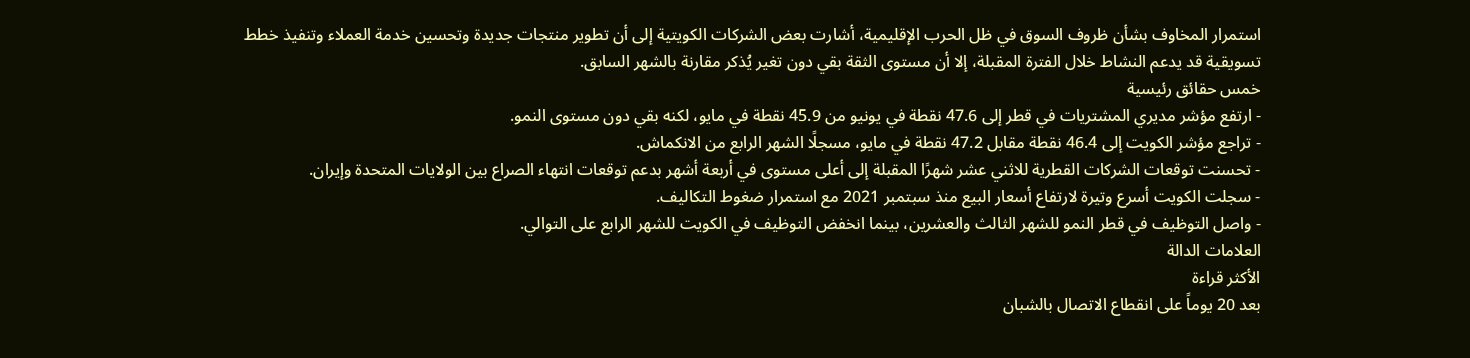استمرار المخاوف بشأن ظروف السوق في ظل الحرب الإقليمية، أشارت بعض الشركات الكويتية إلى أن تطوير منتجات جديدة وتحسين خدمة العملاء وتنفيذ خطط تسويقية قد يدعم النشاط خلال الفترة المقبلة، إلا أن مستوى الثقة بقي دون تغير يُذكر مقارنة بالشهر السابق.
خمس حقائق رئيسية
- ارتفع مؤشر مديري المشتريات في قطر إلى 47.6 نقطة في يونيو من 45.9 نقطة في مايو، لكنه بقي دون مستوى النمو.
- تراجع مؤشر الكويت إلى 46.4 نقطة مقابل 47.2 نقطة في مايو، مسجلًا الشهر الرابع من الانكماش.
- تحسنت توقعات الشركات القطرية للاثني عشر شهرًا المقبلة إلى أعلى مستوى في أربعة أشهر بدعم توقعات انتهاء الصراع بين الولايات المتحدة وإيران.
- سجلت الكويت أسرع وتيرة لارتفاع أسعار البيع منذ سبتمبر 2021 مع استمرار ضغوط التكاليف.
- واصل التوظيف في قطر النمو للشهر الثالث والعشرين، بينما انخفض التوظيف في الكويت للشهر الرابع على التوالي.
العلامات الدالة
الأكثر قراءة
بعد 20 يوماً على انقطاع الاتصال بالشبان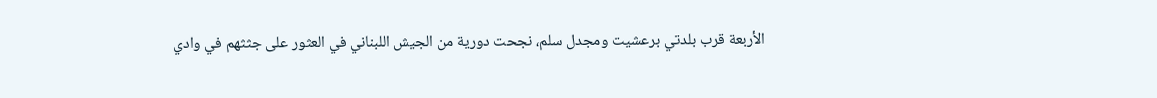الأربعة قرب بلدتي برعشيت ومجدل سلم، نجحت دورية من الجيش اللبناني في العثور على جثثهم في وادي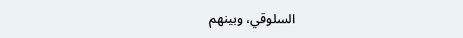السلوقي، وبينهم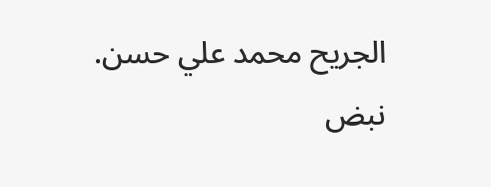الجريح محمد علي حسن.
نبض